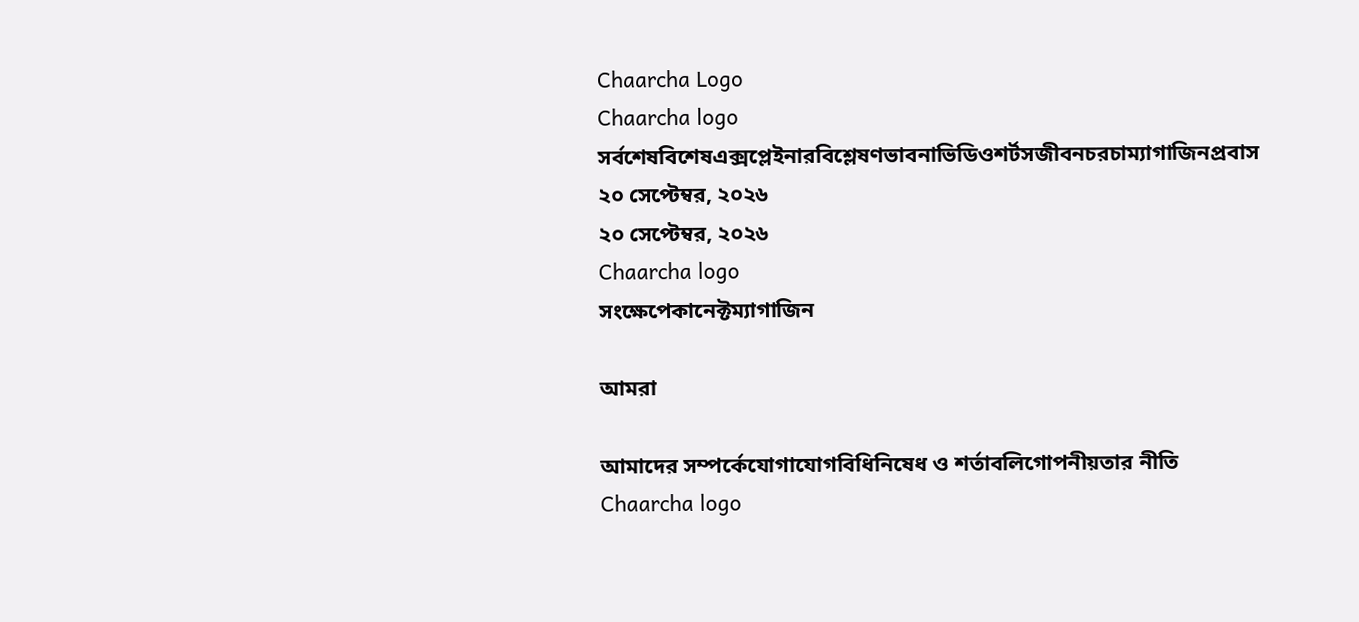Chaarcha Logo
Chaarcha logo
সর্বশেষবিশেষএক্সপ্লেইনারবিশ্লেষণভাবনাভিডিওশর্টসজীবনচরচাম্যাগাজিনপ্রবাস
২০ সেপ্টেম্বর, ২০২৬
২০ সেপ্টেম্বর, ২০২৬
Chaarcha logo
সংক্ষেপেকানেক্টম্যাগাজিন

আমরা

আমাদের সম্পর্কেযোগাযোগবিধিনিষেধ ও শর্তাবলিগোপনীয়তার নীতি
Chaarcha logo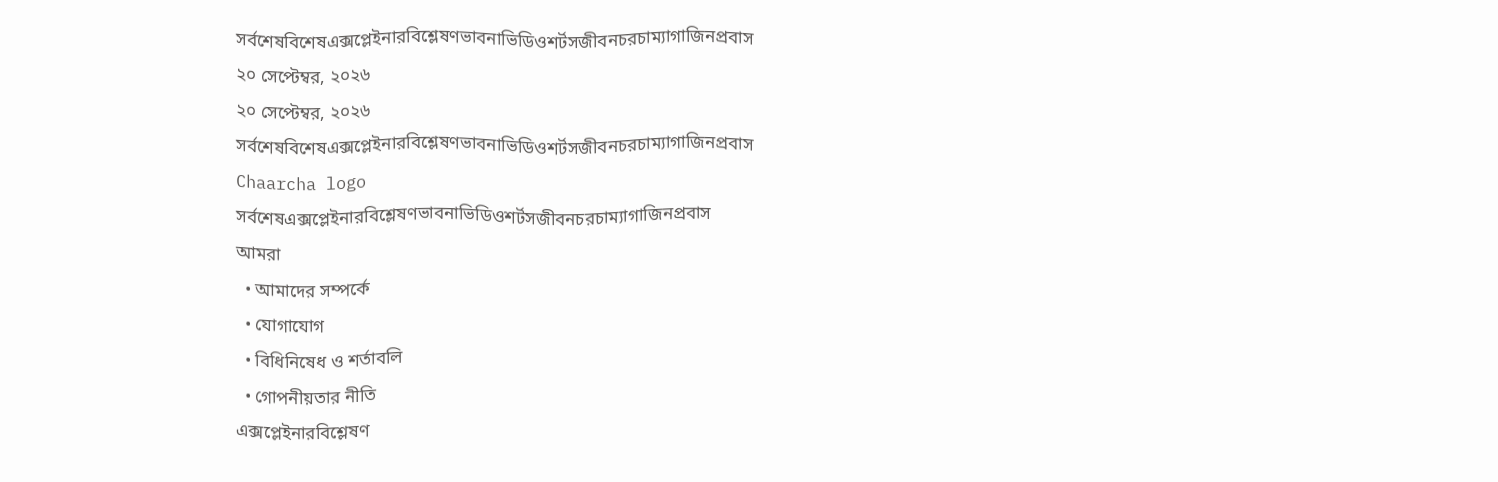সর্বশেষবিশেষএক্সপ্লেইনারবিশ্লেষণভাবনাভিডিওশর্টসজীবনচরচাম্যাগাজিনপ্রবাস
২০ সেপ্টেম্বর, ২০২৬
২০ সেপ্টেম্বর, ২০২৬
সর্বশেষবিশেষএক্সপ্লেইনারবিশ্লেষণভাবনাভিডিওশর্টসজীবনচরচাম্যাগাজিনপ্রবাস
Chaarcha logo
সর্বশেষএক্সপ্লেইনারবিশ্লেষণভাবনাভিডিওশর্টসজীবনচরচাম্যাগাজিনপ্রবাস
আমরা
  • আমাদের সম্পর্কে
  • যোগাযোগ
  • বিধিনিষেধ ও শর্তাবলি
  • গোপনীয়তার নীতি
এক্সপ্লেইনারবিশ্লেষণ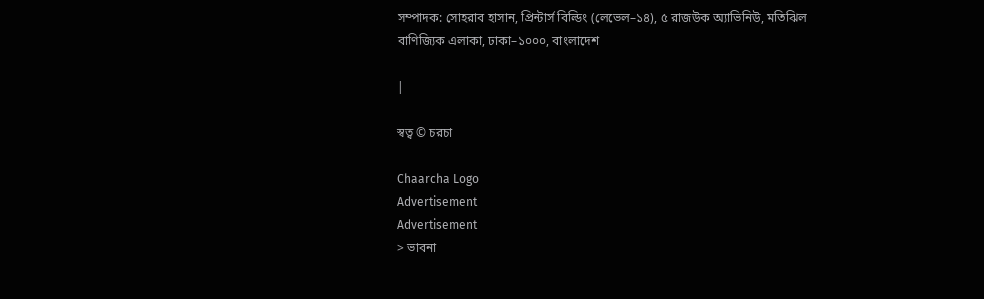সম্পাদক: সোহরাব হাসান, প্রিন্টার্স বিল্ডিং (লেভেল–১৪), ৫ রাজউক অ্যাভিনিউ, মতিঝিল বাণিজ্যিক এলাকা, ঢাকা–১০০০, বাংলাদেশ

|

স্বত্ব © চরচা

Chaarcha Logo
Advertisement
Advertisement
> ভাবনা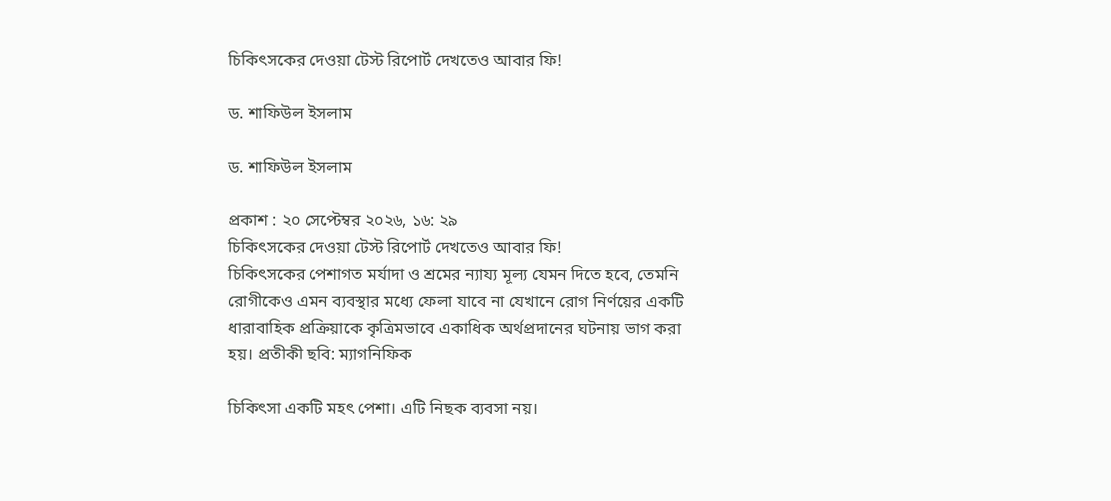চিকিৎসকের দেওয়া টেস্ট রিপোর্ট দেখতেও আবার ফি!

ড. শাফিউল ইসলাম

ড. শাফিউল ইসলাম

প্রকাশ : ২০ সেপ্টেম্বর ২০২৬, ১৬: ২৯
চিকিৎসকের দেওয়া টেস্ট রিপোর্ট দেখতেও আবার ফি!
চিকিৎসকের পেশাগত মর্যাদা ও শ্রমের ন্যায্য মূল্য যেমন দিতে হবে, তেমনি রোগীকেও এমন ব্যবস্থার মধ্যে ফেলা যাবে না যেখানে রোগ নির্ণয়ের একটি ধারাবাহিক প্রক্রিয়াকে কৃত্রিমভাবে একাধিক অর্থপ্রদানের ঘটনায় ভাগ করা হয়। প্রতীকী ছবি: ম্যাগনিফিক

চিকিৎসা একটি মহৎ পেশা। এটি নিছক ব্যবসা নয়।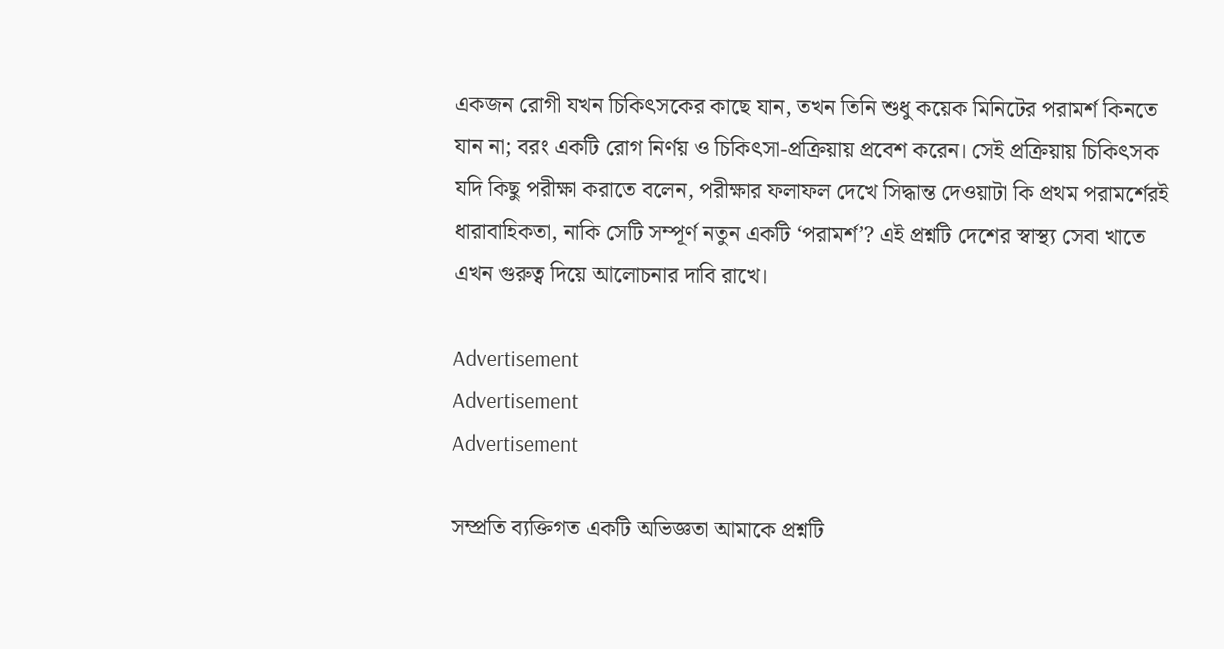একজন রোগী যখন চিকিৎসকের কাছে যান, তখন তিনি শুধু কয়েক মিনিটের পরামর্শ কিনতে যান না; বরং একটি রোগ নির্ণয় ও চিকিৎসা-প্রক্রিয়ায় প্রবেশ করেন। সেই প্রক্রিয়ায় চিকিৎসক যদি কিছু পরীক্ষা করাতে বলেন, পরীক্ষার ফলাফল দেখে সিদ্ধান্ত দেওয়াটা কি প্রথম পরামর্শেরই ধারাবাহিকতা, নাকি সেটি সম্পূর্ণ নতুন একটি ‘পরামর্শ’? এই প্রশ্নটি দেশের স্বাস্থ্য সেবা খাতে এখন গুরুত্ব দিয়ে আলোচনার দাবি রাখে।

Advertisement
Advertisement
Advertisement

সম্প্রতি ব্যক্তিগত একটি অভিজ্ঞতা আমাকে প্রশ্নটি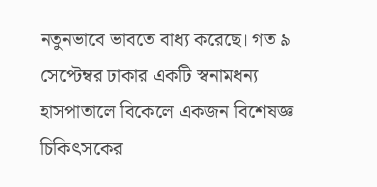নতুনভাবে ভাবতে বাধ্য করেছে। গত ৯ সেপ্টেম্বর ঢাকার একটি স্বনামধন্য হাসপাতালে বিকেলে একজন বিশেষজ্ঞ চিকিৎসকের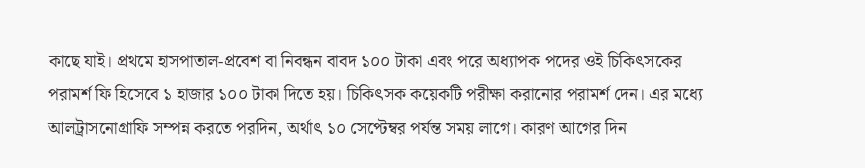কাছে যাই। প্রথমে হাসপাতাল-প্রবেশ বা নিবন্ধন বাবদ ১০০ টাকা এবং পরে অধ্যাপক পদের ওই চিকিৎসকের পরামর্শ ফি হিসেবে ১ হাজার ১০০ টাকা দিতে হয়। চিকিৎসক কয়েকটি পরীক্ষা করানোর পরামর্শ দেন। এর মধ্যে আলট্রাসনোগ্রাফি সম্পন্ন করতে পরদিন, অর্থাৎ ১০ সেপ্টেম্বর পর্যন্ত সময় লাগে। কারণ আগের দিন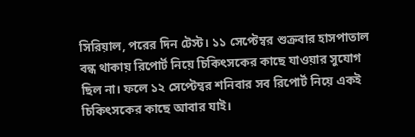সিরিয়াল, পরের দিন টেস্ট। ১১ সেপ্টেম্বর শুক্রবার হাসপাতাল বন্ধ থাকায় রিপোর্ট নিয়ে চিকিৎসকের কাছে যাওয়ার সুযোগ ছিল না। ফলে ১২ সেপ্টেম্বর শনিবার সব রিপোর্ট নিয়ে একই চিকিৎসকের কাছে আবার যাই।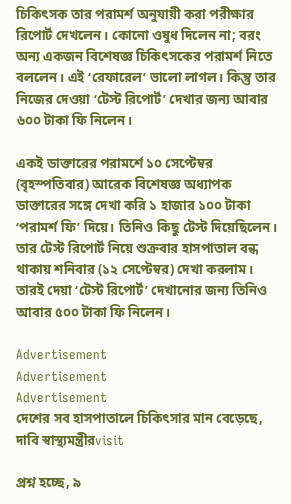চিকিৎসক তার পরামর্শ অনুযায়ী করা পরীক্ষার রিপোর্ট দেখলেন। কোনো ওষুধ দিলেন না; বরং অন্য একজন বিশেষজ্ঞ চিকিৎসকের পরামর্শ নিতে বললেন। এই ‘রেফারেল’ ভালো লাগল। কিন্তু তার নিজের দেওয়া ‘টেস্ট রিপোর্ট’ দেখার জন্য আবার ৬০০ টাকা ফি নিলেন।

একই ডাক্তারের পরামর্শে ১০ সেপ্টেম্বর (বৃহস্পতিবার) আরেক বিশেষজ্ঞ অধ্যাপক ডাক্তারের সঙ্গে দেখা করি ১ হাজার ১০০ টাকা ‘পরামর্শ ফি’ দিয়ে। তিনিও কিছু টেস্ট দিয়েছিলেন। তার টেস্ট রিপোর্ট নিয়ে শুক্রবার হাসপাতাল বন্ধ থাকায় শনিবার (১২ সেপ্টেম্বর) দেখা করলাম। তারই দেয়া ‘টেস্ট রিপোর্ট’ দেখানোর জন্য তিনিও আবার ৫০০ টাকা ফি নিলেন।

Advertisement
Advertisement
Advertisement
দেশের সব হাসপাতালে চিকিৎসার মান বেড়েছে, দাবি স্বাস্থ্যমন্ত্রীরvisit

প্রশ্ন হচ্ছে, ৯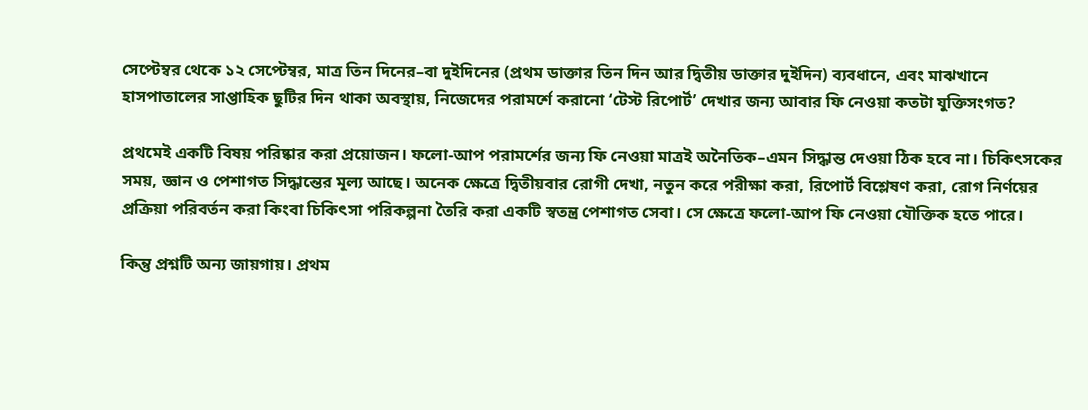সেপ্টেম্বর থেকে ১২ সেপ্টেম্বর, মাত্র তিন দিনের–বা দুইদিনের (প্রথম ডাক্তার তিন দিন আর দ্বিতীয় ডাক্তার দুইদিন) ব্যবধানে, এবং মাঝখানে হাসপাতালের সাপ্তাহিক ছুটির দিন থাকা অবস্থায়, নিজেদের পরামর্শে করানো ‘টেস্ট রিপোর্ট’ দেখার জন্য আবার ফি নেওয়া কতটা যুক্তিসংগত?

প্রথমেই একটি বিষয় পরিষ্কার করা প্রয়োজন। ফলো-আপ পরামর্শের জন্য ফি নেওয়া মাত্রই অনৈতিক–এমন সিদ্ধান্ত দেওয়া ঠিক হবে না। চিকিৎসকের সময়, জ্ঞান ও পেশাগত সিদ্ধান্তের মূল্য আছে। অনেক ক্ষেত্রে দ্বিতীয়বার রোগী দেখা, নতুন করে পরীক্ষা করা, রিপোর্ট বিশ্লেষণ করা, রোগ নির্ণয়ের প্রক্রিয়া পরিবর্তন করা কিংবা চিকিৎসা পরিকল্পনা তৈরি করা একটি স্বতন্ত্র পেশাগত সেবা। সে ক্ষেত্রে ফলো-আপ ফি নেওয়া যৌক্তিক হতে পারে।

কিন্তু প্রশ্নটি অন্য জায়গায়। প্রথম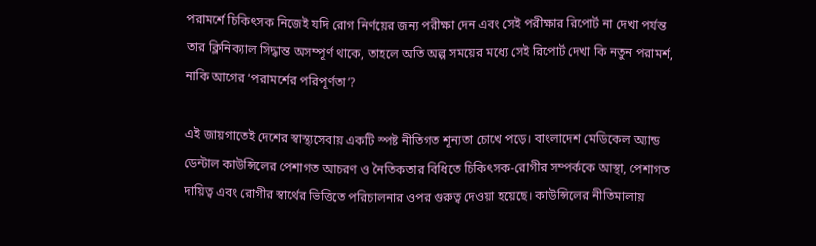পরামর্শে চিকিৎসক নিজেই যদি রোগ নির্ণয়ের জন্য পরীক্ষা দেন এবং সেই পরীক্ষার রিপোর্ট না দেখা পর্যন্ত তার ক্লিনিক্যাল সিদ্ধান্ত অসম্পূর্ণ থাকে, তাহলে অতি অল্প সময়ের মধ্যে সেই রিপোর্ট দেখা কি নতুন পরামর্শ, নাকি আগের ‘পরামর্শের পরিপূর্ণতা’?

এই জায়গাতেই দেশের স্বাস্থ্যসেবায় একটি স্পষ্ট নীতিগত শূন্যতা চোখে পড়ে। বাংলাদেশ মেডিকেল অ্যান্ড ডেন্টাল কাউন্সিলের পেশাগত আচরণ ও নৈতিকতার বিধিতে চিকিৎসক-রোগীর সম্পর্ককে আস্থা, পেশাগত দায়িত্ব এবং রোগীর স্বার্থের ভিত্তিতে পরিচালনার ওপর গুরুত্ব দেওয়া হয়েছে। কাউন্সিলের নীতিমালায়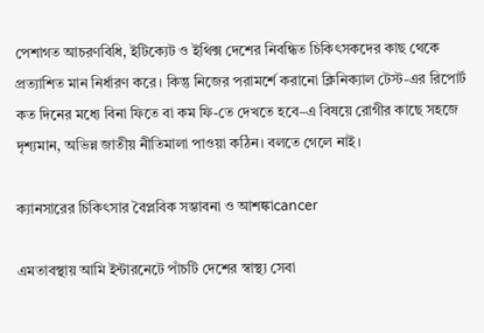পেশাগত আচরণবিধি, ইটিক্যেট ও ইথিক্স দেশের নিবন্ধিত চিকিৎসকদের কাছ থেকে প্রত্যাশিত মান নির্ধারণ করে। কিন্তু নিজের পরামর্শে করানো ক্লিনিক্যাল টেস্ট-এর রিপোর্ট কত দিনের মধ্যে বিনা ফিতে বা কম ফি-তে দেখতে হবে–এ বিষয়ে রোগীর কাছে সহজে দৃশ্যমান, অভিন্ন জাতীয় নীতিমালা পাওয়া কঠিন। বলতে গেলে নাই।

ক্যানসারের চিকিৎসার বৈপ্লবিক সম্ভাবনা ও আশঙ্কাcancer

এমতাবস্থায় আমি ইন্টারনেটে পাঁচটি দেশের স্বাস্থ্য সেবা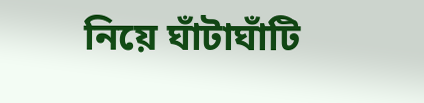নিয়ে ঘাঁটাঘাঁটি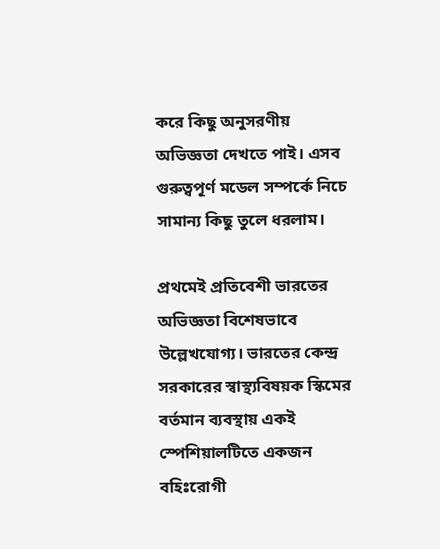করে কিছু অনুসরণীয় অভিজ্ঞতা দেখতে পাই। এসব গুরুত্বপূর্ণ মডেল সম্পর্কে নিচে সামান্য কিছু তুলে ধরলাম।

প্রথমেই প্রতিবেশী ভারতের অভিজ্ঞতা বিশেষভাবে উল্লেখযোগ্য। ভারতের কেন্দ্র সরকারের স্বাস্থ্যবিষয়ক স্কিমের বর্তমান ব্যবস্থায় একই স্পেশিয়ালটিতে একজন বহিঃরোগী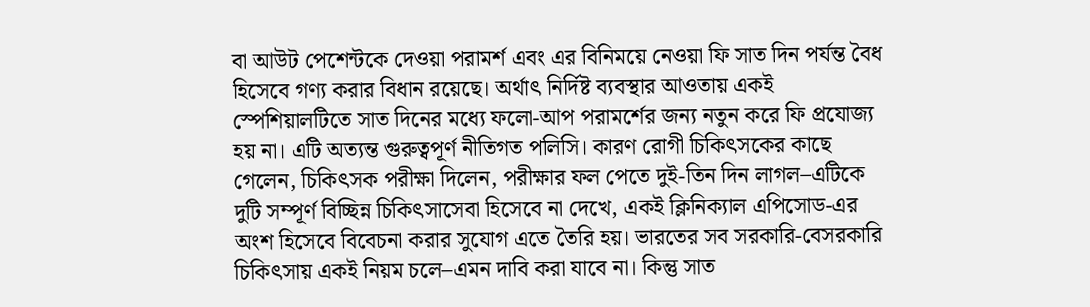বা আউট পেশেন্টকে দেওয়া পরামর্শ এবং এর বিনিময়ে নেওয়া ফি সাত দিন পর্যন্ত বৈধ হিসেবে গণ্য করার বিধান রয়েছে। অর্থাৎ নির্দিষ্ট ব্যবস্থার আওতায় একই স্পেশিয়ালটিতে সাত দিনের মধ্যে ফলো-আপ পরামর্শের জন্য নতুন করে ফি প্রযোজ্য হয় না। এটি অত্যন্ত গুরুত্বপূর্ণ নীতিগত পলিসি। কারণ রোগী চিকিৎসকের কাছে গেলেন, চিকিৎসক পরীক্ষা দিলেন, পরীক্ষার ফল পেতে দুই-তিন দিন লাগল–এটিকে দুটি সম্পূর্ণ বিচ্ছিন্ন চিকিৎসাসেবা হিসেবে না দেখে, একই ক্লিনিক্যাল এপিসোড-এর অংশ হিসেবে বিবেচনা করার সুযোগ এতে তৈরি হয়। ভারতের সব সরকারি-বেসরকারি চিকিৎসায় একই নিয়ম চলে–এমন দাবি করা যাবে না। কিন্তু সাত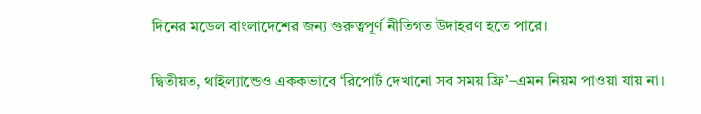দিনের মডেল বাংলাদেশের জন্য গুরুত্বপূর্ণ নীতিগত উদাহরণ হতে পারে।

দ্বিতীয়ত, থাইল্যান্ডেও এককভাবে ‘রিপোর্ট দেখানো সব সময় ফ্রি’–এমন নিয়ম পাওয়া যায় না।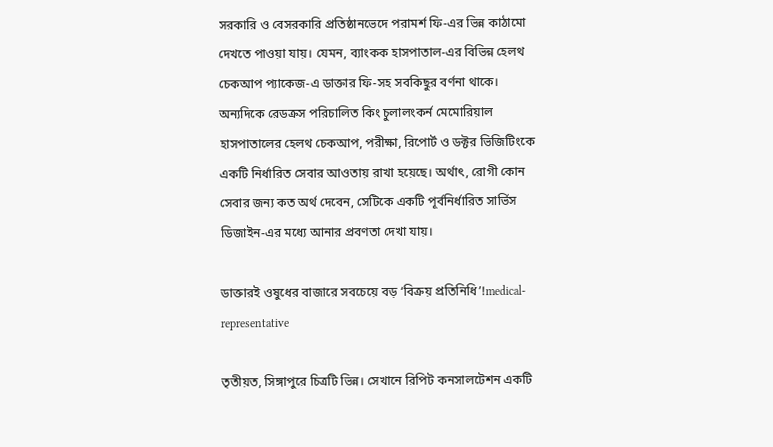সরকারি ও বেসরকারি প্রতিষ্ঠানভেদে পরামর্শ ফি-এর ভিন্ন কাঠামো দেখতে পাওয়া যায়। যেমন, ব্যাংকক হাসপাতাল-এর বিভিন্ন হেলথ চেকআপ প্যাকেজ-এ ডাক্তার ফি-সহ সবকিছুর বর্ণনা থাকে। অন্যদিকে রেডক্রস পরিচালিত কিং চুলালংকর্ন মেমোরিয়াল হাসপাতালের হেলথ চেকআপ, পরীক্ষা, রিপোর্ট ও ডক্টর ভিজিটিংকে একটি নির্ধারিত সেবার আওতায় রাখা হয়েছে। অর্থাৎ, রোগী কোন সেবার জন্য কত অর্থ দেবেন, সেটিকে একটি পূর্বনির্ধারিত সার্ভিস ডিজাইন-এর মধ্যে আনার প্রবণতা দেখা যায়।

ডাক্তারই ওষুধের বাজারে সবচেয়ে বড় ‘বিক্রয় প্রতিনিধি’!medical-representative

তৃতীয়ত, সিঙ্গাপুরে চিত্রটি ভিন্ন। সেখানে রিপিট কনসালটেশন একটি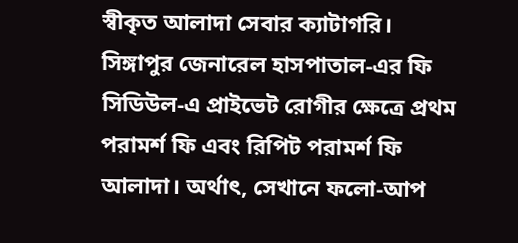স্বীকৃত আলাদা সেবার ক্যাটাগরি। সিঙ্গাপুর জেনারেল হাসপাতাল-এর ফি সিডিউল-এ প্রাইভেট রোগীর ক্ষেত্রে প্রথম পরামর্শ ফি এবং রিপিট পরামর্শ ফি আলাদা। অর্থাৎ, সেখানে ফলো-আপ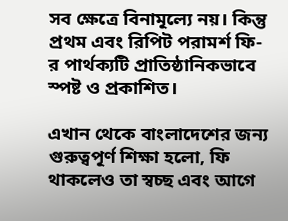সব ক্ষেত্রে বিনামূল্যে নয়। কিন্তু প্রথম এবং রিপিট পরামর্শ ফি-র পার্থক্যটি প্রাতিষ্ঠানিকভাবে স্পষ্ট ও প্রকাশিত।

এখান থেকে বাংলাদেশের জন্য গুরুত্বপূর্ণ শিক্ষা হলো, ফি থাকলেও তা স্বচ্ছ এবং আগে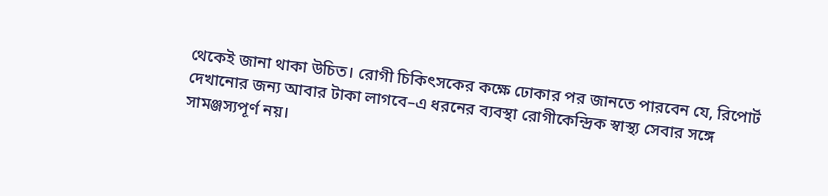থেকেই জানা থাকা উচিত। রোগী চিকিৎসকের কক্ষে ঢোকার পর জানতে পারবেন যে, রিপোর্ট দেখানোর জন্য আবার টাকা লাগবে–এ ধরনের ব্যবস্থা রোগীকেন্দ্রিক স্বাস্থ্য সেবার সঙ্গে সামঞ্জস্যপূর্ণ নয়।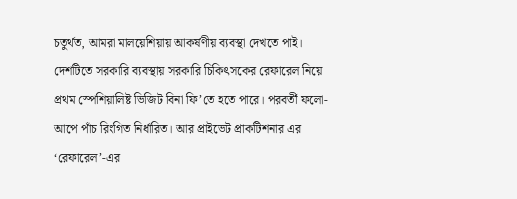চতুর্থত, আমরা মালয়েশিয়ায় আকর্ষণীয় ব্যবস্থা দেখতে পাই। দেশটিতে সরকারি ব্যবস্থায় সরকারি চিকিৎসকের রেফারেল নিয়ে প্রথম স্পেশিয়ালিষ্ট ভিজিট বিনা ফি’তে হতে পারে। পরবর্তী ফলো-আপে পাঁচ রিংগিত নির্ধারিত। আর প্রাইভেট প্রাকটিশনার এর ‘রেফারেল’-এর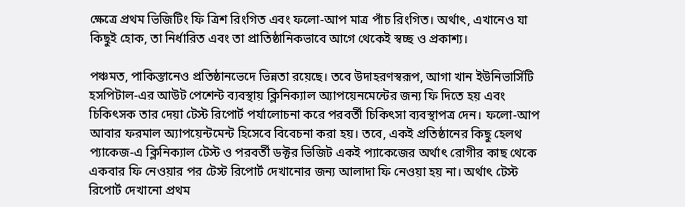ক্ষেত্রে প্রথম ভিজিটিং ফি ত্রিশ রিংগিত এবং ফলো-আপ মাত্র পাঁচ রিংগিত। অর্থাৎ, এখানেও যা কিছুই হোক, তা নির্ধারিত এবং তা প্রাতিষ্ঠানিকভাবে আগে থেকেই স্বচ্ছ ও প্রকাশ্য।

পঞ্চমত, পাকিস্তানেও প্রতিষ্ঠানভেদে ভিন্নতা রয়েছে। তবে উদাহরণস্বরূপ, আগা খান ইউনিভার্সিটি হসপিটাল-এর আউট পেশেন্ট ব্যবস্থায় ক্লিনিক্যাল অ্যাপয়েনমেন্টের জন্য ফি দিতে হয় এবং চিকিৎসক তার দেয়া টেস্ট রিপোর্ট পর্যালোচনা করে পরবর্তী চিকিৎসা ব্যবস্থাপত্র দেন। ফলো-আপ আবার ফরমাল অ্যাপয়েন্টমেন্ট হিসেবে বিবেচনা করা হয়। তবে, একই প্রতিষ্ঠানের কিছু হেলথ প্যাকেজ-এ ক্লিনিক্যাল টেস্ট ও পরবর্তী ডক্টর ভিজিট একই প্যাকেজের অর্থাৎ রোগীর কাছ থেকে একবার ফি নেওয়ার পর টেস্ট রিপোর্ট দেখানোর জন্য আলাদা ফি নেওয়া হয় না। অর্থাৎ টেস্ট রিপোর্ট দেখানো প্রথম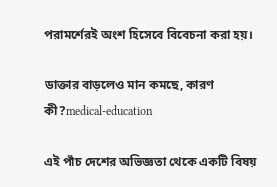পরামর্শেরই অংশ হিসেবে বিবেচনা করা হয়।

ডাক্তার বাড়লেও মান কমছে, কারণ কী?medical-education

এই পাঁচ দেশের অভিজ্ঞতা থেকে একটি বিষয়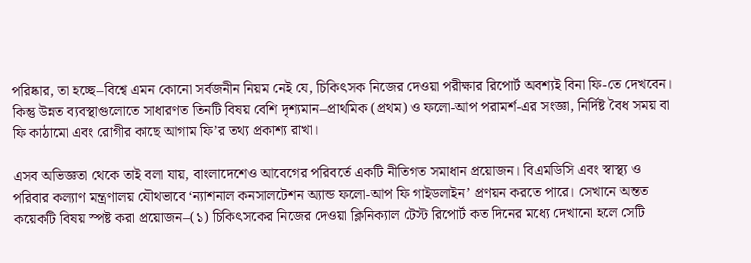পরিষ্কার, তা হচ্ছে–বিশ্বে এমন কোনো সর্বজনীন নিয়ম নেই যে, চিকিৎসক নিজের দেওয়া পরীক্ষার রিপোর্ট অবশ্যই বিনা ফি-তে দেখবেন। কিন্তু উন্নত ব্যবস্থাগুলোতে সাধারণত তিনটি বিষয় বেশি দৃশ্যমান–প্রাথমিক (প্রথম) ও ফলো-আপ পরামর্শ-এর সংজ্ঞা, নির্দিষ্ট বৈধ সময় বা ফি কাঠামো এবং রোগীর কাছে আগাম ফি’র তথ্য প্রকাশ্য রাখা।

এসব অভিজ্ঞতা থেকে তাই বলা যায়, বাংলাদেশেও আবেগের পরিবর্তে একটি নীতিগত সমাধান প্রয়োজন। বিএমডিসি এবং স্বাস্থ্য ও পরিবার কল্যাণ মন্ত্রণালয় যৌথভাবে ‘ন্যাশনাল কনসালটেশন অ্যান্ড ফলো-আপ ফি গাইডলাইন’ প্রণয়ন করতে পারে। সেখানে অন্তত কয়েকটি বিষয় স্পষ্ট করা প্রয়োজন–(১) চিকিৎসকের নিজের দেওয়া ক্লিনিক্যাল টেস্ট রিপোর্ট কত দিনের মধ্যে দেখানো হলে সেটি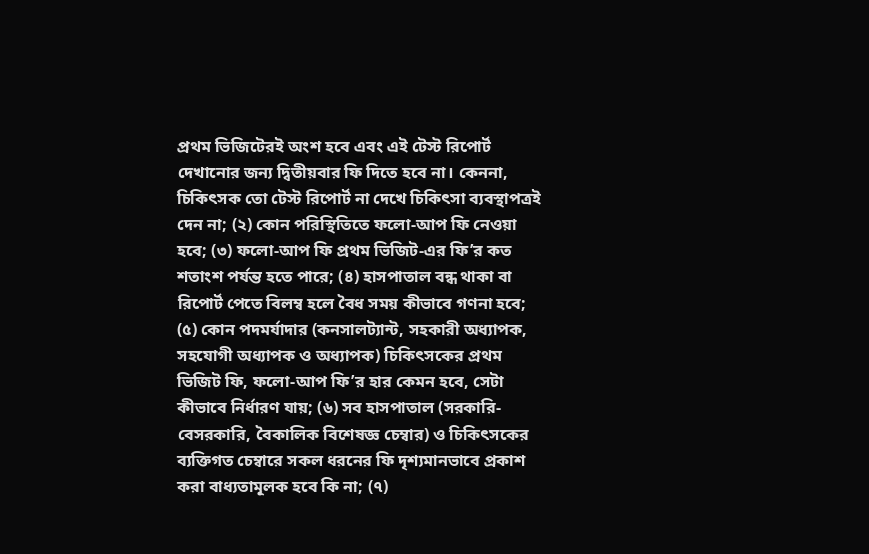প্রথম ভিজিটেরই অংশ হবে এবং এই টেস্ট রিপোর্ট দেখানোর জন্য দ্বিতীয়বার ফি দিতে হবে না। কেননা, চিকিৎসক তো টেস্ট রিপোর্ট না দেখে চিকিৎসা ব্যবস্থাপত্রই দেন না; (২) কোন পরিস্থিতিতে ফলো-আপ ফি নেওয়া হবে; (৩) ফলো-আপ ফি প্রথম ভিজিট-এর ফি’র কত শতাংশ পর্যন্ত হতে পারে; (৪) হাসপাতাল বন্ধ থাকা বা রিপোর্ট পেতে বিলম্ব হলে বৈধ সময় কীভাবে গণনা হবে; (৫) কোন পদমর্যাদার (কনসালট্যান্ট, সহকারী অধ্যাপক, সহযোগী অধ্যাপক ও অধ্যাপক) চিকিৎসকের প্রথম ভিজিট ফি, ফলো-আপ ফি’র হার কেমন হবে, সেটা কীভাবে নির্ধারণ যায়; (৬) সব হাসপাতাল (সরকারি-বেসরকারি, বৈকালিক বিশেষজ্ঞ চেম্বার) ও চিকিৎসকের ব্যক্তিগত চেম্বারে সকল ধরনের ফি দৃশ্যমানভাবে প্রকাশ করা বাধ্যতামূলক হবে কি না; (৭)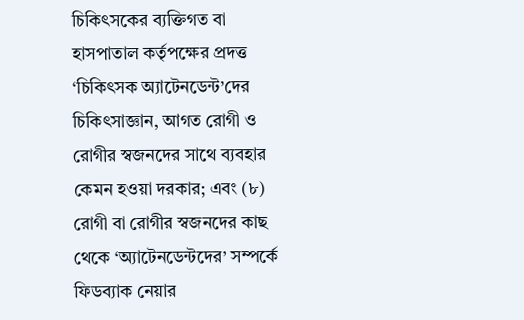চিকিৎসকের ব্যক্তিগত বা হাসপাতাল কর্তৃপক্ষের প্রদত্ত ‘চিকিৎসক অ্যাটেনডেন্ট’দের চিকিৎসাজ্ঞান, আগত রোগী ও রোগীর স্বজনদের সাথে ব্যবহার কেমন হওয়া দরকার; এবং (৮) রোগী বা রোগীর স্বজনদের কাছ থেকে ‘অ্যাটেনডেন্টদের’ সম্পর্কে ফিডব্যাক নেয়ার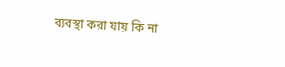ব্যবস্থা করা যায় কি না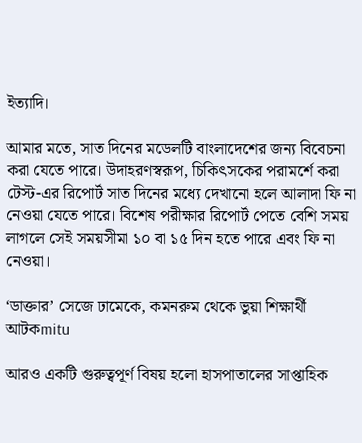ইত্যাদি।

আমার মতে, সাত দিনের মডেলটি বাংলাদেশের জন্য বিবেচনা করা যেতে পারে। উদাহরণস্বরূপ, চিকিৎসকের পরামর্শে করা টেস্ট-এর রিপোর্ট সাত দিনের মধ্যে দেখানো হলে আলাদা ফি না নেওয়া যেতে পারে। বিশেষ পরীক্ষার রিপোর্ট পেতে বেশি সময় লাগলে সেই সময়সীমা ১০ বা ১৫ দিন হতে পারে এবং ফি না নেওয়া।

‘ডাক্তার’ সেজে ঢামেকে, কমনরুম থেকে ভুয়া শিক্ষার্থী আটকmitu

আরও একটি গুরুত্বপূর্ণ বিষয় হলো হাসপাতালের সাপ্তাহিক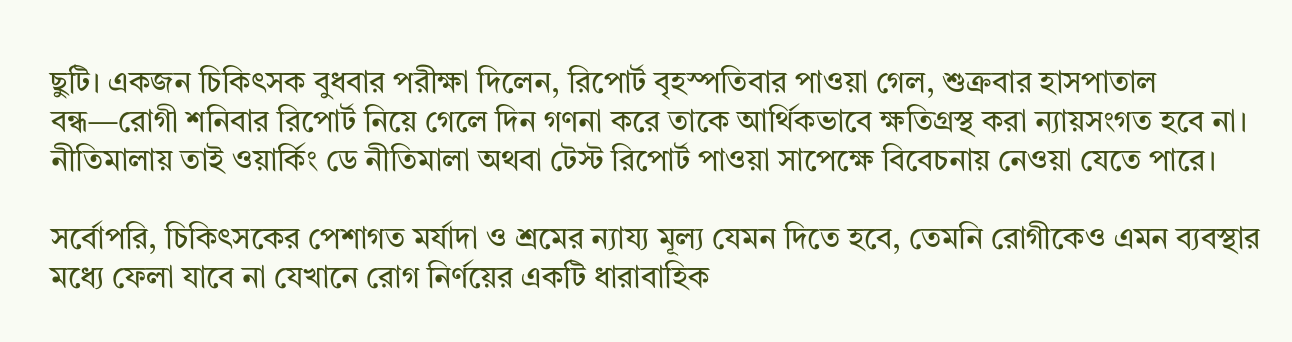ছুটি। একজন চিকিৎসক বুধবার পরীক্ষা দিলেন, রিপোর্ট বৃহস্পতিবার পাওয়া গেল, শুক্রবার হাসপাতাল বন্ধ—রোগী শনিবার রিপোর্ট নিয়ে গেলে দিন গণনা করে তাকে আর্থিকভাবে ক্ষতিগ্রস্থ করা ন্যায়সংগত হবে না। নীতিমালায় তাই ওয়ার্কিং ডে নীতিমালা অথবা টেস্ট রিপোর্ট পাওয়া সাপেক্ষে বিবেচনায় নেওয়া যেতে পারে।

সর্বোপরি, চিকিৎসকের পেশাগত মর্যাদা ও শ্রমের ন্যায্য মূল্য যেমন দিতে হবে, তেমনি রোগীকেও এমন ব্যবস্থার মধ্যে ফেলা যাবে না যেখানে রোগ নির্ণয়ের একটি ধারাবাহিক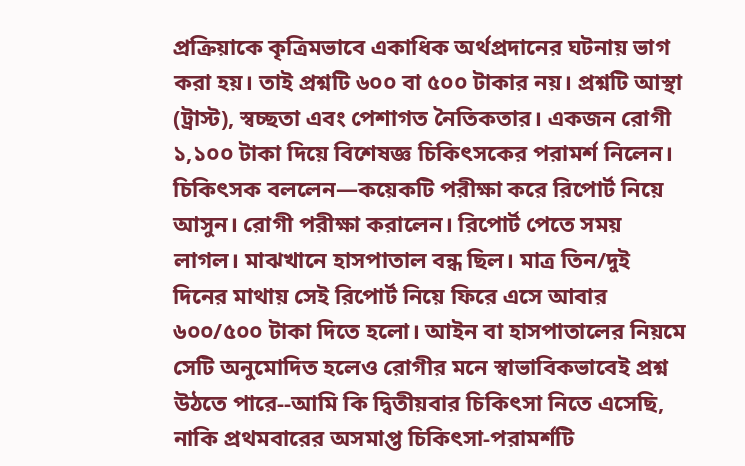প্রক্রিয়াকে কৃত্রিমভাবে একাধিক অর্থপ্রদানের ঘটনায় ভাগ করা হয়। তাই প্রশ্নটি ৬০০ বা ৫০০ টাকার নয়। প্রশ্নটি আস্থা (ট্রাস্ট), স্বচ্ছতা এবং পেশাগত নৈতিকতার। একজন রোগী ১,১০০ টাকা দিয়ে বিশেষজ্ঞ চিকিৎসকের পরামর্শ নিলেন। চিকিৎসক বললেন—কয়েকটি পরীক্ষা করে রিপোর্ট নিয়ে আসুন। রোগী পরীক্ষা করালেন। রিপোর্ট পেতে সময় লাগল। মাঝখানে হাসপাতাল বন্ধ ছিল। মাত্র তিন/দুই দিনের মাথায় সেই রিপোর্ট নিয়ে ফিরে এসে আবার ৬০০/৫০০ টাকা দিতে হলো। আইন বা হাসপাতালের নিয়মে সেটি অনুমোদিত হলেও রোগীর মনে স্বাভাবিকভাবেই প্রশ্ন উঠতে পারে--আমি কি দ্বিতীয়বার চিকিৎসা নিতে এসেছি, নাকি প্রথমবারের অসমাপ্ত চিকিৎসা-পরামর্শটি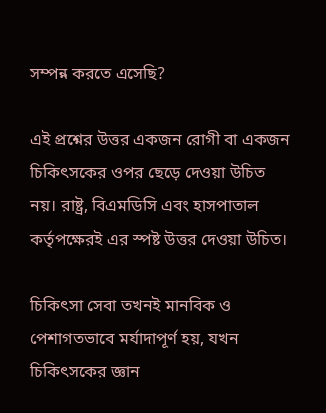সম্পন্ন করতে এসেছি?

এই প্রশ্নের উত্তর একজন রোগী বা একজন চিকিৎসকের ওপর ছেড়ে দেওয়া উচিত নয়। রাষ্ট্র, বিএমডিসি এবং হাসপাতাল কর্তৃপক্ষেরই এর স্পষ্ট উত্তর দেওয়া উচিত।

চিকিৎসা সেবা তখনই মানবিক ও পেশাগতভাবে মর্যাদাপূর্ণ হয়, যখন চিকিৎসকের জ্ঞান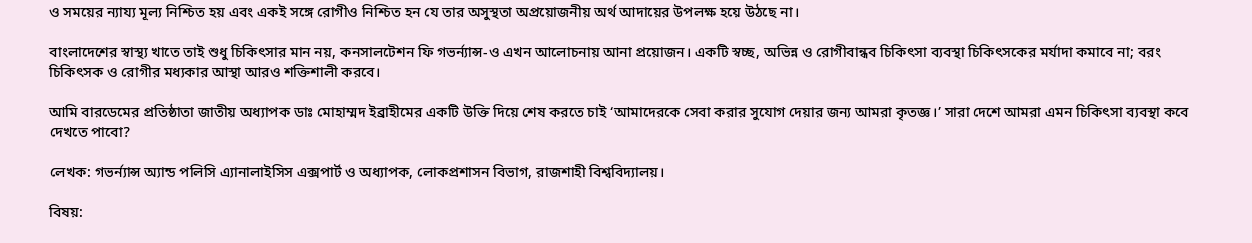ও সময়ের ন্যায্য মূল্য নিশ্চিত হয় এবং একই সঙ্গে রোগীও নিশ্চিত হন যে তার অসুস্থতা অপ্রয়োজনীয় অর্থ আদায়ের উপলক্ষ হয়ে উঠছে না।

বাংলাদেশের স্বাস্থ্য খাতে তাই শুধু চিকিৎসার মান নয়, কনসালটেশন ফি গভর্ন্যান্স-ও এখন আলোচনায় আনা প্রয়োজন। একটি স্বচ্ছ, অভিন্ন ও রোগীবান্ধব চিকিৎসা ব্যবস্থা চিকিৎসকের মর্যাদা কমাবে না; বরং চিকিৎসক ও রোগীর মধ্যকার আস্থা আরও শক্তিশালী করবে।

আমি বারডেমের প্রতিষ্ঠাতা জাতীয় অধ্যাপক ডাঃ মোহাম্মদ ইব্রাহীমের একটি উক্তি দিয়ে শেষ করতে চাই ‘আমাদেরকে সেবা করার সুযোগ দেয়ার জন্য আমরা কৃতজ্ঞ।’ সারা দেশে আমরা এমন চিকিৎসা ব্যবস্থা কবে দেখতে পাবো?

লেখক: গভর্ন্যান্স অ্যান্ড পলিসি এ্যানালাইসিস এক্সপার্ট ও অধ্যাপক, লোকপ্রশাসন বিভাগ, রাজশাহী বিশ্ববিদ্যালয়।

বিষয়: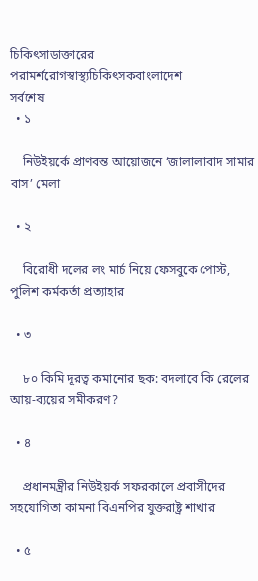চিকিৎসাডাক্তারের পরামর্শরোগস্বাস্থ্যচিকিৎসকবাংলাদেশ
সর্বশেষ
  • ১

    নিউইয়র্কে প্রাণবন্ত আয়োজনে ‘জালালাবাদ সামার বাস’ মেলা

  • ২

    বিরোধী দলের লং মার্চ নিয়ে ফেসবুকে পোস্ট, পুলিশ কর্মকর্তা প্রত্যাহার

  • ৩

    ৮০ কিমি দূরত্ব কমানোর ছক: বদলাবে কি রেলের আয়-ব্যয়ের সমীকরণ?

  • ৪

    প্রধানমন্ত্রীর নিউইয়র্ক সফরকালে প্রবাসীদের সহযোগিতা কামনা বিএনপির যুক্তরাষ্ট্র শাখার

  • ৫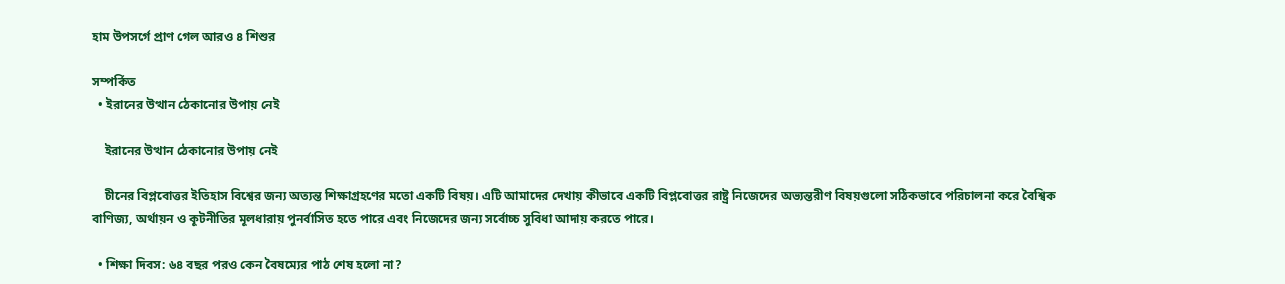হাম উপসর্গে প্রাণ গেল আরও ৪ শিশুর

সম্পর্কিত
  • ইরানের উত্থান ঠেকানোর উপায় নেই

    ইরানের উত্থান ঠেকানোর উপায় নেই

    চীনের বিপ্লবোত্তর ইতিহাস বিশ্বের জন্য অত্যন্ত শিক্ষাগ্রহণের মতো একটি বিষয়। এটি আমাদের দেখায় কীভাবে একটি বিপ্লবোত্তর রাষ্ট্র নিজেদের অভ্যন্তরীণ বিষয়গুলো সঠিকভাবে পরিচালনা করে বৈশ্বিক বাণিজ্য, অর্থায়ন ও কূটনীতির মূলধারায় পুনর্বাসিত হতে পারে এবং নিজেদের জন্য সর্বোচ্চ সুবিধা আদায় করতে পারে।

  • শিক্ষা দিবস: ৬৪ বছর পরও কেন বৈষম্যের পাঠ শেষ হলো না?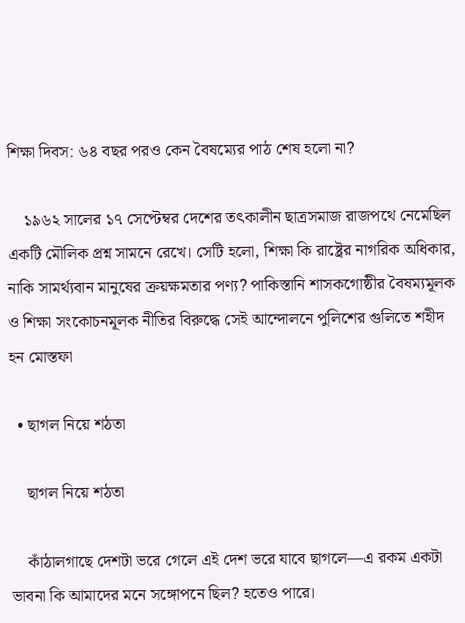শিক্ষা দিবস: ৬৪ বছর পরও কেন বৈষম্যের পাঠ শেষ হলো না?

    ১৯৬২ সালের ১৭ সেপ্টেম্বর দেশের তৎকালীন ছাত্রসমাজ রাজপথে নেমেছিল একটি মৌলিক প্রশ্ন সামনে রেখে। সেটি হলো, শিক্ষা কি রাষ্ট্রের নাগরিক অধিকার, নাকি সামর্থ্যবান মানুষের ক্রয়ক্ষমতার পণ্য? পাকিস্তানি শাসকগোষ্ঠীর বৈষম্যমূলক ও শিক্ষা সংকোচনমূলক নীতির বিরুদ্ধে সেই আন্দোলনে পুলিশের গুলিতে শহীদ হন মোস্তফা

  • ছাগল নিয়ে শঠতা

    ছাগল নিয়ে শঠতা

    কাঁঠালগাছে দেশটা ভরে গেলে এই দেশ ভরে যাবে ছাগলে—এ রকম একটা ভাবনা কি আমাদের মনে সঙ্গোপনে ছিল? হতেও পারে।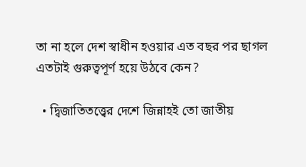তা না হলে দেশ স্বাধীন হওয়ার এত বছর পর ছাগল এতটাই গুরুত্বপূর্ণ হয়ে উঠবে কেন?

  • দ্বিজাতিতত্ত্বের দেশে জিন্নাহই তো জাতীয়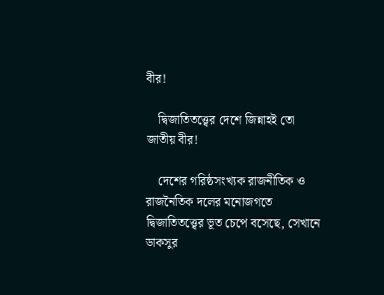বীর!

    দ্বিজাতিতত্ত্বের দেশে জিন্নাহই তো জাতীয় বীর!

    দেশের গরিষ্ঠসংখ্যক রাজনীতিক ও রাজনৈতিক দলের মনোজগতে দ্বিজাতিতত্ত্বের ভূত চেপে বসেছে, সেখানে ডাকসুর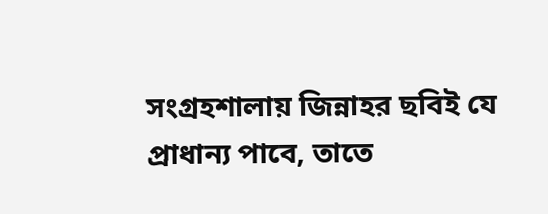সংগ্রহশালায় জিন্নাহর ছবিই যে প্রাধান্য পাবে, তাতে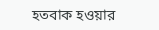হতবাক হওয়ার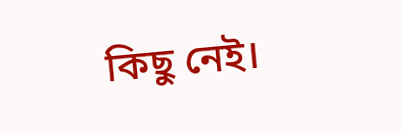কিছু নেই।